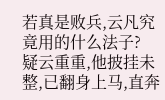若真是败兵,云凡究竟用的什么法子?
疑云重重,他披挂未整,已翻身上马,直奔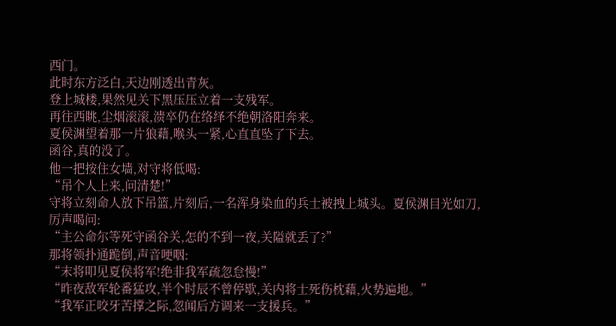西门。
此时东方泛白,天边刚透出青灰。
登上城楼,果然见关下黑压压立着一支残军。
再往西眺,尘烟滚滚,溃卒仍在络绎不绝朝洛阳奔来。
夏侯渊望着那一片狼藉,喉头一紧,心直直坠了下去。
函谷,真的没了。
他一把按住女墙,对守将低喝:
“吊个人上来,问清楚!”
守将立刻命人放下吊篮,片刻后,一名浑身染血的兵士被拽上城头。夏侯渊目光如刀,厉声喝问:
“主公命尔等死守函谷关,怎的不到一夜,关隘就丢了?”
那将领扑通跪倒,声音哽咽:
“末将叩见夏侯将军!绝非我军疏忽怠慢!”
“昨夜敌军轮番猛攻,半个时辰不曾停歇,关内将士死伤枕藉,火势遍地。”
“我军正咬牙苦撑之际,忽闻后方调来一支援兵。”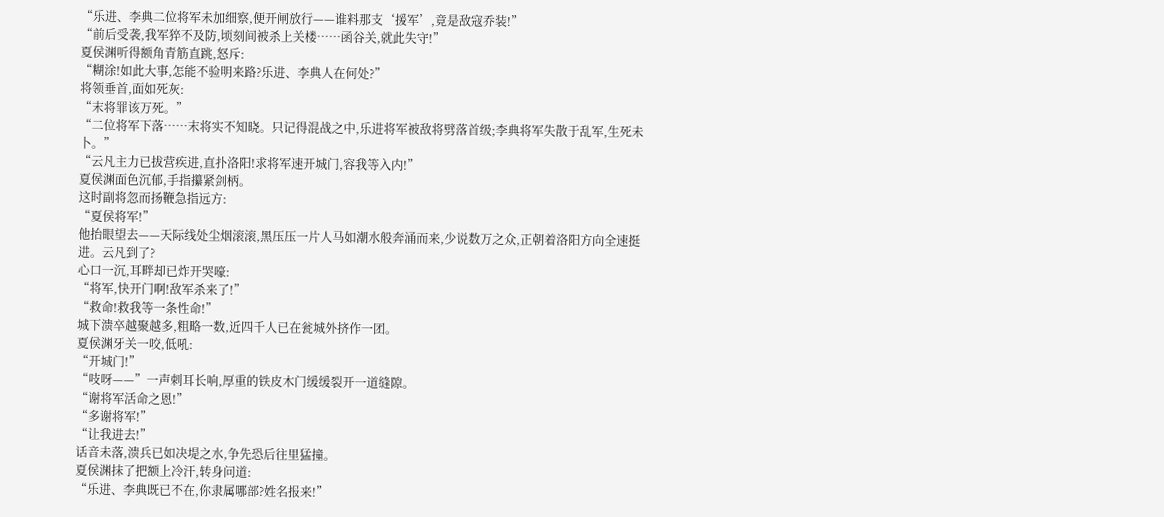“乐进、李典二位将军未加细察,便开闸放行——谁料那支‘援军’,竟是敌寇乔装!”
“前后受袭,我军猝不及防,顷刻间被杀上关楼……函谷关,就此失守!”
夏侯渊听得额角青筋直跳,怒斥:
“糊涂!如此大事,怎能不验明来路?乐进、李典人在何处?”
将领垂首,面如死灰:
“末将罪该万死。”
“二位将军下落……末将实不知晓。只记得混战之中,乐进将军被敌将劈落首级;李典将军失散于乱军,生死未卜。”
“云凡主力已拔营疾进,直扑洛阳!求将军速开城门,容我等入内!”
夏侯渊面色沉郁,手指攥紧剑柄。
这时副将忽而扬鞭急指远方:
“夏侯将军!”
他抬眼望去——天际线处尘烟滚滚,黑压压一片人马如潮水般奔涌而来,少说数万之众,正朝着洛阳方向全速挺进。云凡到了?
心口一沉,耳畔却已炸开哭嚎:
“将军,快开门啊!敌军杀来了!”
“救命!救我等一条性命!”
城下溃卒越聚越多,粗略一数,近四千人已在瓮城外挤作一团。
夏侯渊牙关一咬,低吼:
“开城门!”
“吱呀——”一声刺耳长响,厚重的铁皮木门缓缓裂开一道缝隙。
“谢将军活命之恩!”
“多谢将军!”
“让我进去!”
话音未落,溃兵已如决堤之水,争先恐后往里猛撞。
夏侯渊抹了把额上冷汗,转身问道:
“乐进、李典既已不在,你隶属哪部?姓名报来!”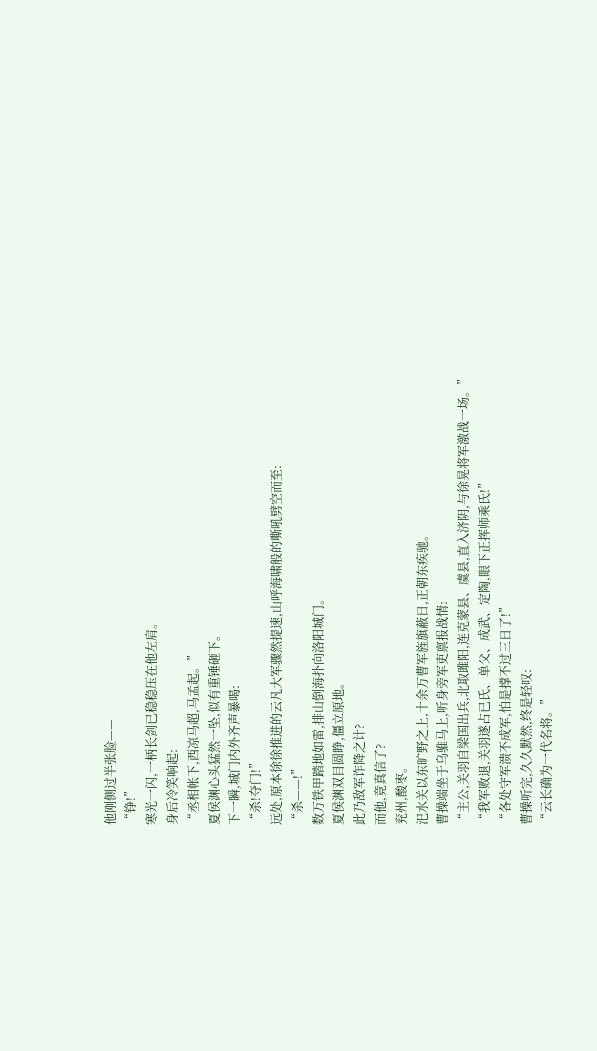他刚侧过半张脸——
“铮!”
寒光一闪,一柄长剑已稳稳压在他左肩。
身后冷笑响起:
“丞相帐下,西凉马超,马孟起。”
夏侯渊心头猛然一坠,似有重锤砸下。
下一瞬,城门内外齐声暴喝:
“杀!夺门!”
远处,原本徐徐推进的云凡大军骤然提速,山呼海啸般的嘶吼劈空而至:
“杀——!”
数万铁甲踏地如雷,排山倒海扑向洛阳城门。
夏侯渊双目圆睁,僵立原地。
此乃敌军诈降之计?
而他,竟真信了?
兖州,酸枣。
汜水关以东旷野之上,十余万曹军旌旗蔽日,正朝东疾驰。
曹操端坐于乌骓马上,听身旁军吏禀报战情:
“主公,关羽自梁国出兵,北取雎阳,连克蒙县、虞县,直入济阴,与徐晃将军激战一场。”
“我军败退,关羽遂占已氏、单父、成武、定陶,眼下正挥师乘氏!”
“各处守军溃不成军,怕是撑不过三日了!”
曹操听完,久久默然,终是轻叹:
“云长确为一代名将。”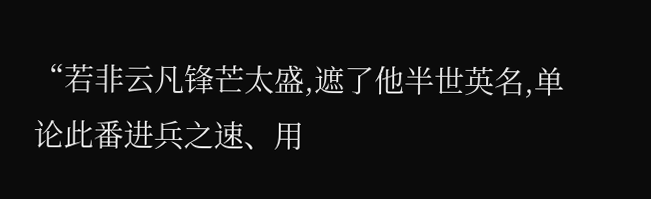“若非云凡锋芒太盛,遮了他半世英名,单论此番进兵之速、用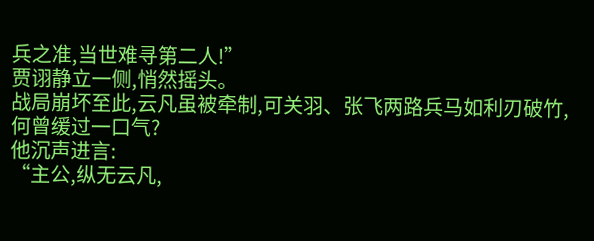兵之准,当世难寻第二人!”
贾诩静立一侧,悄然摇头。
战局崩坏至此,云凡虽被牵制,可关羽、张飞两路兵马如利刃破竹,何曾缓过一口气?
他沉声进言:
“主公,纵无云凡,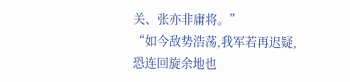关、张亦非庸将。”
“如今敌势浩荡,我军若再迟疑,恐连回旋余地也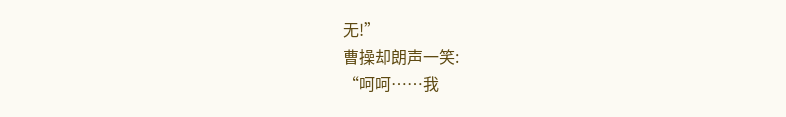无!”
曹操却朗声一笑:
“呵呵……我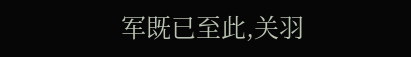军既已至此,关羽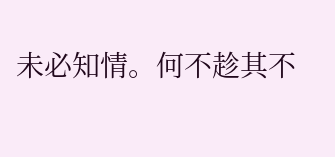未必知情。何不趁其不